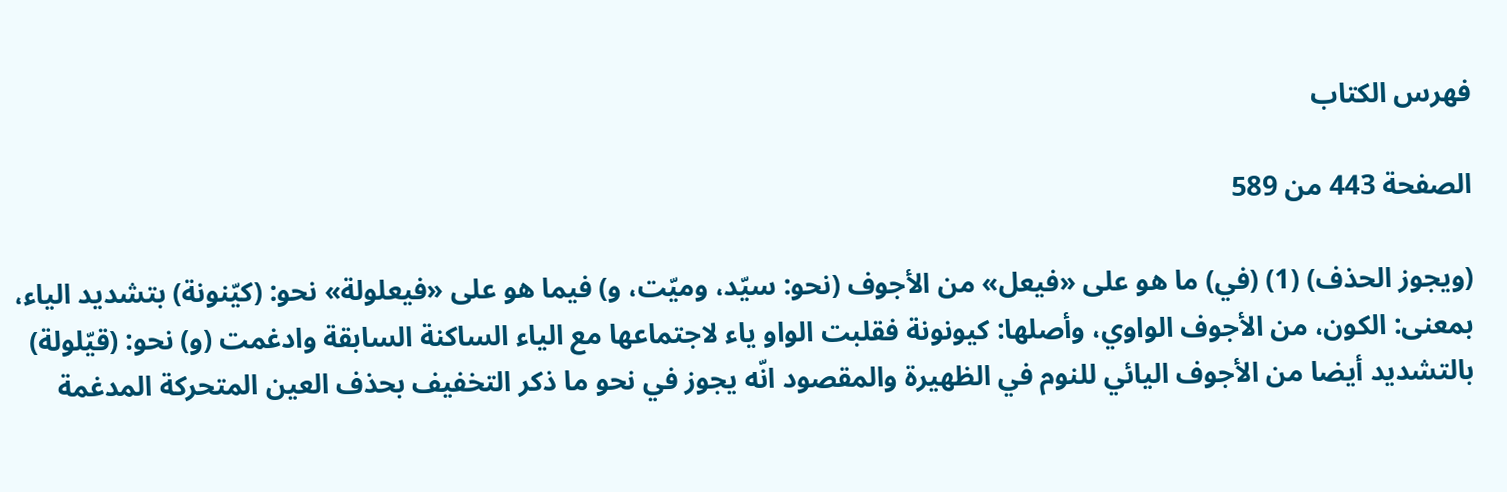فهرس الكتاب

الصفحة 443 من 589

(ويجوز الحذف) (1) (في) ما هو على «فيعل» من الأجوف (نحو: سيّد، وميّت، و) فيما هو على «فيعلولة» نحو: (كيّنونة) بتشديد الياء، بمعنى: الكون، من الأجوف الواوي، وأصلها: كيونونة فقلبت الواو ياء لاجتماعها مع الياء الساكنة السابقة وادغمت (و) نحو: (قيّلولة) بالتشديد أيضا من الأجوف اليائي للنوم في الظهيرة والمقصود انّه يجوز في نحو ما ذكر التخفيف بحذف العين المتحركة المدغمة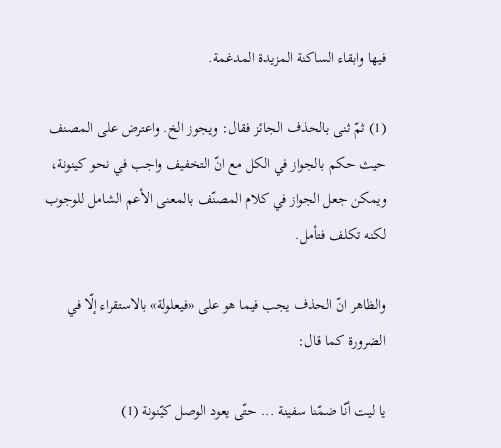فيها وابقاء الساكنة المزيدة المدغمة.

(1) ثمّ ثنى بالحذف الجائز فقال: ويجوز الخ. واعترض على المصنف حيث حكم بالجواز في الكل مع انّ التخفيف واجب في نحو كينونة، ويمكن جعل الجواز في كلام المصنّف بالمعنى الأعم الشامل للوجوب لكنه تكلف فتأمل.

والظاهر انّ الحذف يجب فيما هو على «فيعلولة» بالاستقراء إلّا في الضرورة كما قال:

يا ليت أنّا ضمّنا سفينة ... حتّى يعود الوصل كيّنونة (1)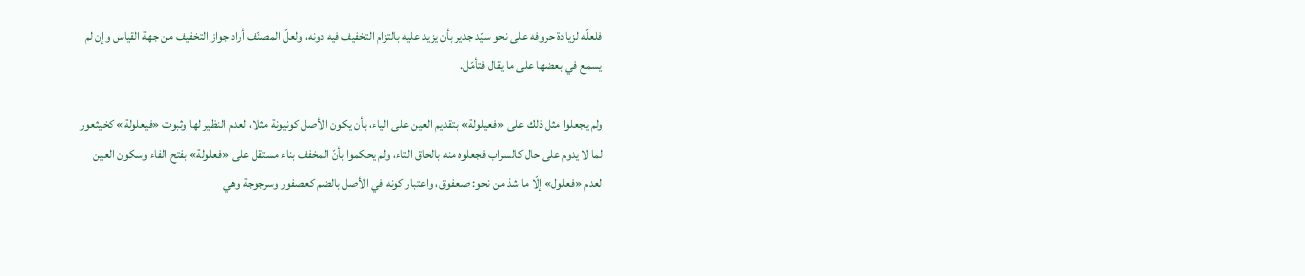فلعلّه لزيادة حروفه على نحو سيّد جدير بأن يزيد عليه بالتزام التخفيف فيه دونه، ولعلّ المصنّف أراد جواز التخفيف من جهة القياس وإن لم يسمع في بعضها على ما يقال فتأمّل.

ولم يجعلوا مثل ذلك على «فعيلولة» بتقديم العين على الياء، بأن يكون الأصل كونيونة مثلا، لعدم النظير لها وثبوت «فيعلولة» كخيثعور لما لا يدوم على حال كالسراب فجعلوه منه بالحاق التاء، ولم يحكموا بأنّ المخفف بناء مستقل على «فعلولة» بفتح الفاء وسكون العين لعدم «فعلول» إلّا ما شذ من نحو: صعفوق، واعتبار كونه في الأصل بالضم كعصفور وسرجوجة وهي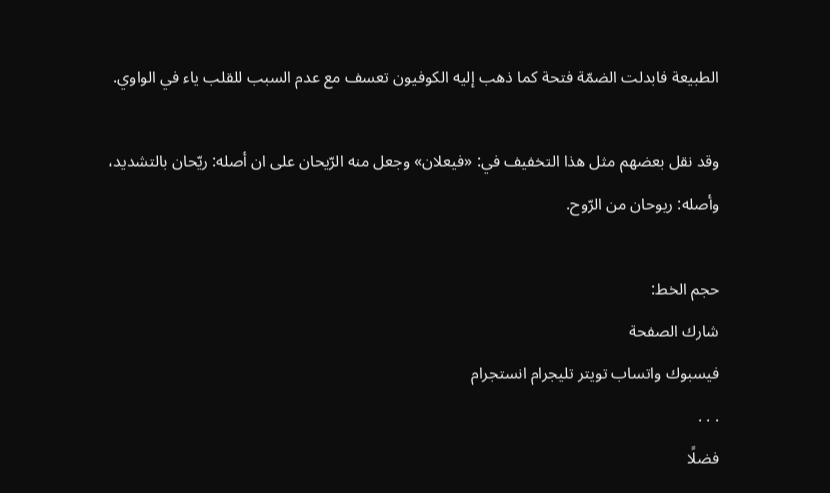الطبيعة فابدلت الضمّة فتحة كما ذهب إليه الكوفيون تعسف مع عدم السبب للقلب ياء في الواوي.

وقد نقل بعضهم مثل هذا التخفيف في: «فيعلان» وجعل منه الرّيحان على ان أصله: ريّحان بالتشديد، وأصله: ريوحان من الرّوح.

حجم الخط:
شارك الصفحة
فيسبوك واتساب تويتر تليجرام انستجرام
. . .
فضلًا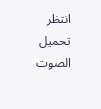انتظر تحميل الصوت